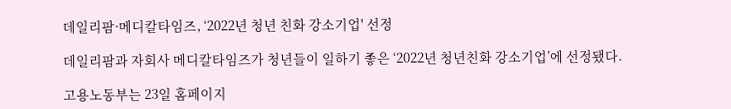데일리팜·메디칼타임즈, ‘2022년 청년 친화 강소기업' 선정

데일리팜과 자회사 메디칼타임즈가 청년들이 일하기 좋은 ‘2022년 청년친화 강소기업’에 선정됐다.

고용노동부는 23일 홈페이지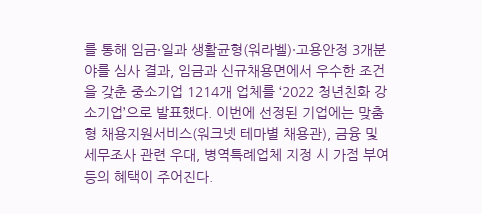를 통해 임금·일과 생활균형(워라벨)·고용안정 3개분야를 심사 결과, 임금과 신규채용면에서 우수한 조건을 갖춘 중소기업 1214개 업체를 ‘2022 청년친화 강소기업’으로 발표했다. 이번에 선정된 기업에는 맞춤형 채용지원서비스(워크넷 테마별 채용관), 금융 및 세무조사 관련 우대, 병역특례업체 지정 시 가점 부여 등의 혜택이 주어진다.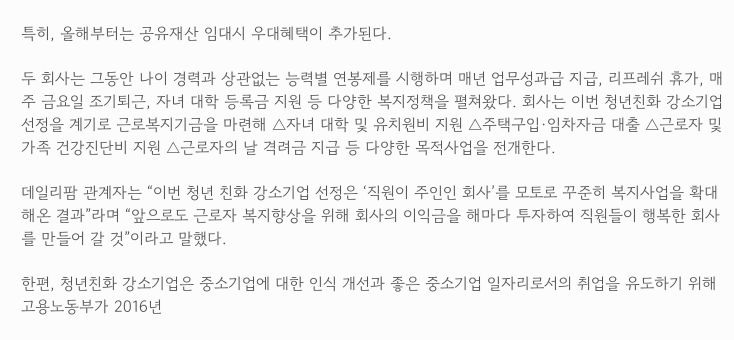특히, 올해부터는 공유재산 임대시 우대혜택이 추가된다.

두 회사는 그동안 나이 경력과 상관없는 능력별 연봉제를 시행하며 매년 업무성과급 지급, 리프레쉬 휴가, 매주 금요일 조기퇴근, 자녀 대학 등록금 지원 등 다양한 복지정책을 펼쳐왔다. 회사는 이번 청년친화 강소기업 선정을 계기로 근로복지기금을 마련해 △자녀 대학 및 유치원비 지원 △주택구입·임차자금 대출 △근로자 및 가족 건강진단비 지원 △근로자의 날 격려금 지급 등 다양한 목적사업을 전개한다.

데일리팜 관계자는 “이번 청년 친화 강소기업 선정은 ‘직원이 주인인 회사’를 모토로 꾸준히 복지사업을 확대해온 결과”라며 “앞으로도 근로자 복지향상을 위해 회사의 이익금을 해마다 투자하여 직원들이 행복한 회사를 만들어 갈 것”이라고 말했다.

한편, 청년친화 강소기업은 중소기업에 대한 인식 개선과 좋은 중소기업 일자리로서의 취업을 유도하기 위해 고용노동부가 2016년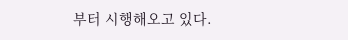부터 시행해오고 있다.